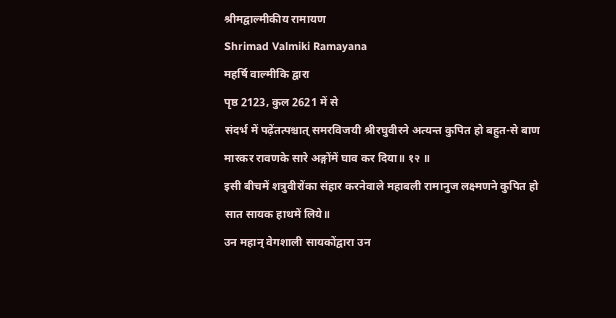श्रीमद्वाल्मीकीय रामायण
Shrimad Valmiki Ramayana
महर्षि वाल्मीकि द्वारा
पृष्ठ 2123, कुल 2621 में से
संदर्भ में पढ़ेंतत्पश्चात् समरविजयी श्रीरघुवीरने अत्यन्त कुपित हो बहुत-से बाण मारकर रावणके सारे अङ्गोंमें घाव कर दिया॥ १२ ॥
इसी बीचमें शत्रुवीरोंका संहार करनेवाले महाबली रामानुज लक्ष्मणने कुपित हो सात सायक हाथमें लिये॥
उन महान् वेगशाली सायकोंद्वारा उन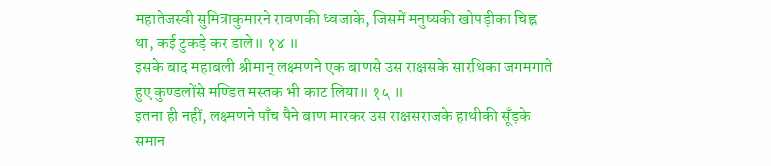महातेजस्वी सुमित्राकुमारने रावणकी ध्वजाके, जिसमें मनुष्यकी खोपड़ीका चिह्न था, कई टुकड़े कर डाले॥ १४ ॥
इसके बाद महाबली श्रीमान् लक्ष्मणने एक बाणसे उस राक्षसके सारथिका जगमगाते हुए कुण्डलोंसे मण्डित मस्तक भी काट लिया॥ १५ ॥
इतना ही नहीं, लक्ष्मणने पाँच पैने बाण मारकर उस राक्षसराजके हाथीकी सूँड़के समान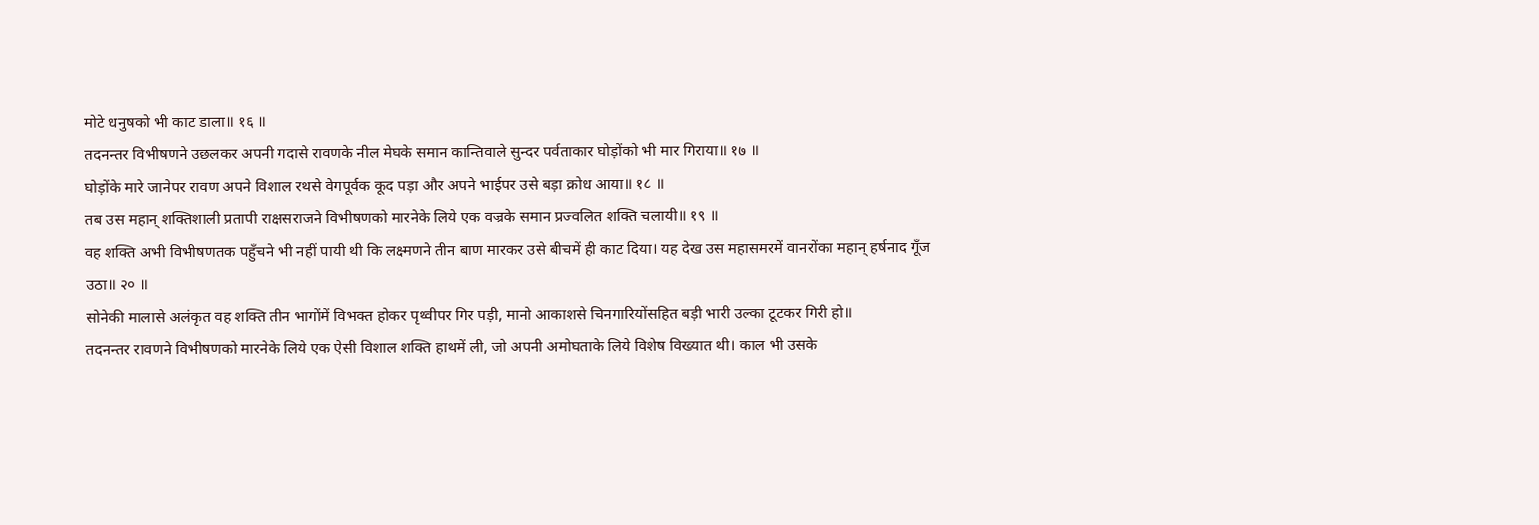मोटे धनुषको भी काट डाला॥ १६ ॥
तदनन्तर विभीषणने उछलकर अपनी गदासे रावणके नील मेघके समान कान्तिवाले सुन्दर पर्वताकार घोड़ोंको भी मार गिराया॥ १७ ॥
घोड़ोंके मारे जानेपर रावण अपने विशाल रथसे वेगपूर्वक कूद पड़ा और अपने भाईपर उसे बड़ा क्रोध आया॥ १८ ॥
तब उस महान् शक्तिशाली प्रतापी राक्षसराजने विभीषणको मारनेके लिये एक वज्रके समान प्रज्वलित शक्ति चलायी॥ १९ ॥
वह शक्ति अभी विभीषणतक पहुँचने भी नहीं पायी थी कि लक्ष्मणने तीन बाण मारकर उसे बीचमें ही काट दिया। यह देख उस महासमरमें वानरोंका महान् हर्षनाद गूँज उठा॥ २० ॥
सोनेकी मालासे अलंकृत वह शक्ति तीन भागोंमें विभक्त होकर पृथ्वीपर गिर पड़ी, मानो आकाशसे चिनगारियोंसहित बड़ी भारी उल्का टूटकर गिरी हो॥
तदनन्तर रावणने विभीषणको मारनेके लिये एक ऐसी विशाल शक्ति हाथमें ली, जो अपनी अमोघताके लिये विशेष विख्यात थी। काल भी उसके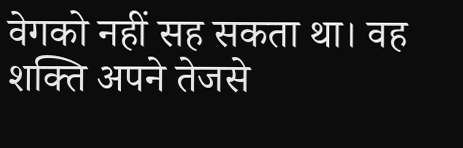वेगको नहीं सह सकता था। वह शक्ति अपने तेजसे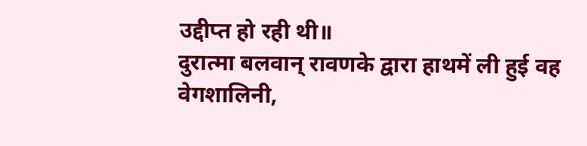उद्दीप्त हो रही थी॥
दुरात्मा बलवान् रावणके द्वारा हाथमें ली हुई वह वेगशालिनी,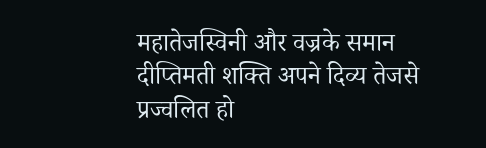महातेजस्विनी और वज्रके समान दीप्तिमती शक्ति अपने दिव्य तेजसे प्रज्वलित हो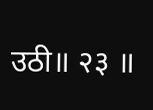उठी॥ २३ ॥